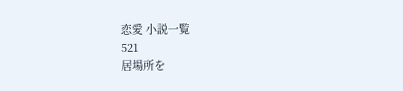恋愛 小説一覧
521
居場所を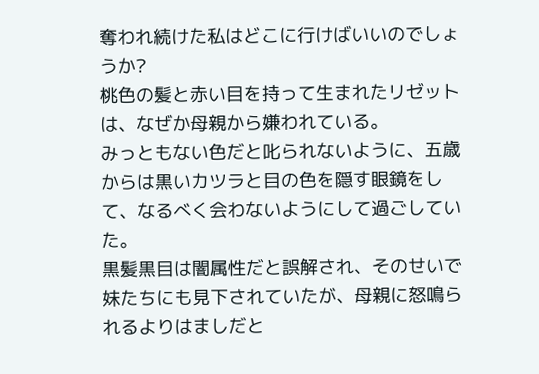奪われ続けた私はどこに行けばいいのでしょうか?
桃色の髪と赤い目を持って生まれたリゼットは、なぜか母親から嫌われている。
みっともない色だと叱られないように、五歳からは黒いカツラと目の色を隠す眼鏡をして、なるべく会わないようにして過ごしていた。
黒髪黒目は闇属性だと誤解され、そのせいで妹たちにも見下されていたが、母親に怒鳴られるよりはましだと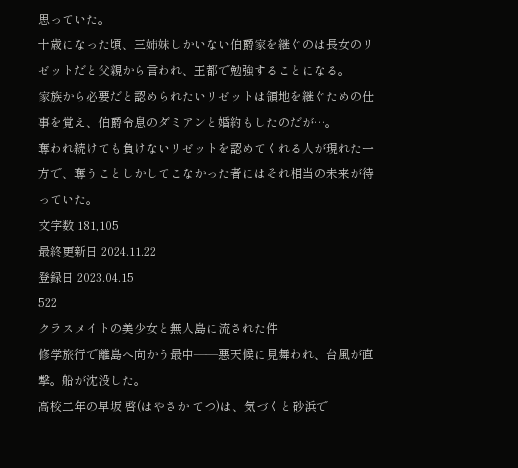思っていた。
十歳になった頃、三姉妹しかいない伯爵家を継ぐのは長女のリゼットだと父親から言われ、王都で勉強することになる。
家族から必要だと認められたいリゼットは領地を継ぐための仕事を覚え、伯爵令息のダミアンと婚約もしたのだが…。
奪われ続けても負けないリゼットを認めてくれる人が現れた一方で、奪うことしかしてこなかった者にはそれ相当の未来が待っていた。
文字数 181,105
最終更新日 2024.11.22
登録日 2023.04.15
522
クラスメイトの美少女と無人島に流された件
修学旅行で離島へ向かう最中――悪天候に見舞われ、台風が直撃。船が沈没した。
高校二年の早坂 啓(はやさか てつ)は、気づくと砂浜で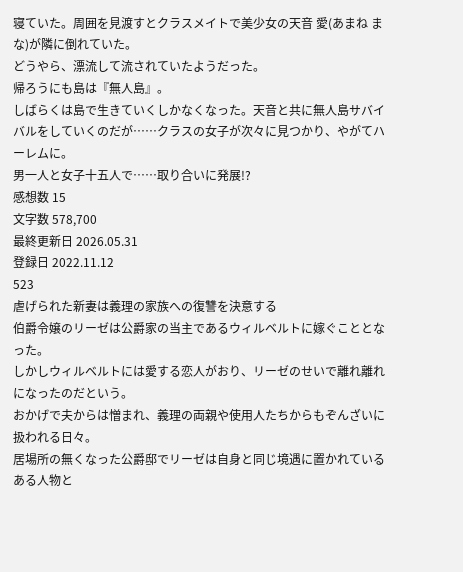寝ていた。周囲を見渡すとクラスメイトで美少女の天音 愛(あまね まな)が隣に倒れていた。
どうやら、漂流して流されていたようだった。
帰ろうにも島は『無人島』。
しばらくは島で生きていくしかなくなった。天音と共に無人島サバイバルをしていくのだが……クラスの女子が次々に見つかり、やがてハーレムに。
男一人と女子十五人で……取り合いに発展!?
感想数 15
文字数 578,700
最終更新日 2026.05.31
登録日 2022.11.12
523
虐げられた新妻は義理の家族への復讐を決意する
伯爵令嬢のリーゼは公爵家の当主であるウィルベルトに嫁ぐこととなった。
しかしウィルベルトには愛する恋人がおり、リーゼのせいで離れ離れになったのだという。
おかげで夫からは憎まれ、義理の両親や使用人たちからもぞんざいに扱われる日々。
居場所の無くなった公爵邸でリーゼは自身と同じ境遇に置かれているある人物と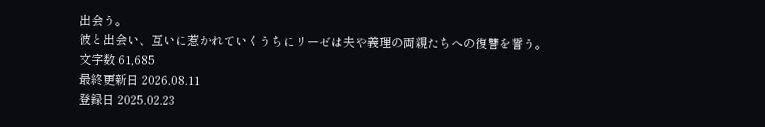出会う。
彼と出会い、互いに惹かれていくうちにリーゼは夫や義理の両親たちへの復讐を誓う。
文字数 61,685
最終更新日 2026.08.11
登録日 2025.02.23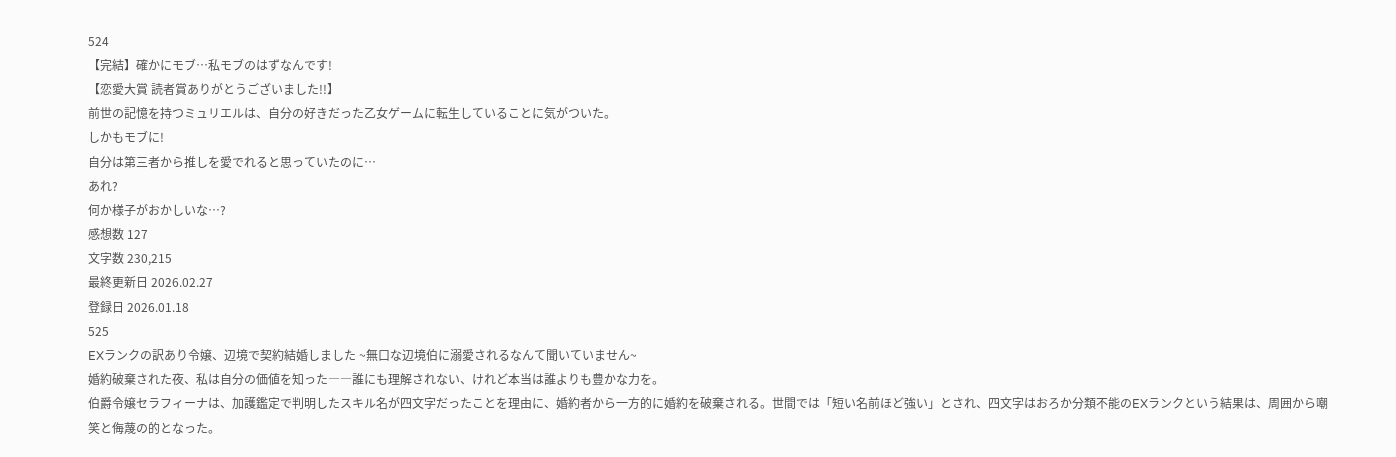524
【完結】確かにモブ…私モブのはずなんです!
【恋愛大賞 読者賞ありがとうございました!!】
前世の記憶を持つミュリエルは、自分の好きだった乙女ゲームに転生していることに気がついた。
しかもモブに!
自分は第三者から推しを愛でれると思っていたのに…
あれ?
何か様子がおかしいな…?
感想数 127
文字数 230,215
最終更新日 2026.02.27
登録日 2026.01.18
525
EXランクの訳あり令嬢、辺境で契約結婚しました ~無口な辺境伯に溺愛されるなんて聞いていません~
婚約破棄された夜、私は自分の価値を知った――誰にも理解されない、けれど本当は誰よりも豊かな力を。
伯爵令嬢セラフィーナは、加護鑑定で判明したスキル名が四文字だったことを理由に、婚約者から一方的に婚約を破棄される。世間では「短い名前ほど強い」とされ、四文字はおろか分類不能のEXランクという結果は、周囲から嘲笑と侮蔑の的となった。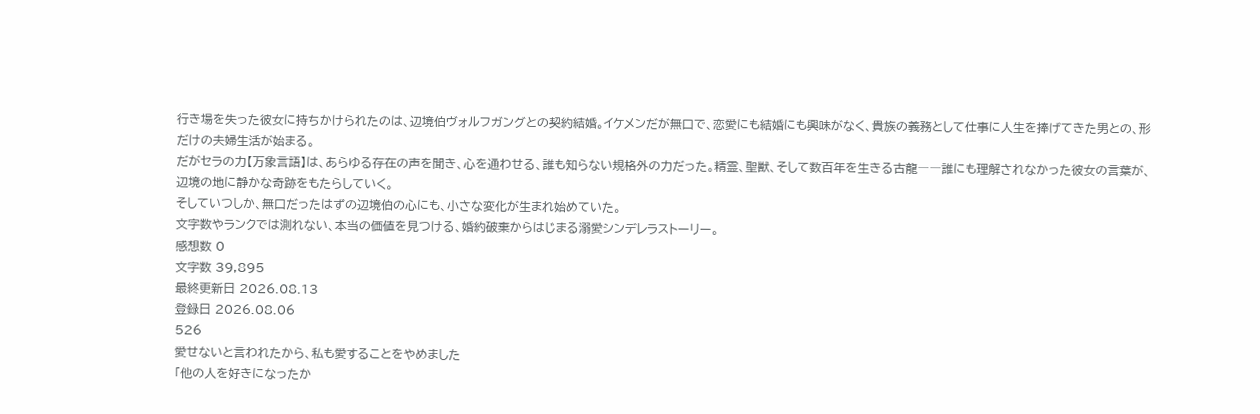行き場を失った彼女に持ちかけられたのは、辺境伯ヴォルフガングとの契約結婚。イケメンだが無口で、恋愛にも結婚にも興味がなく、貴族の義務として仕事に人生を捧げてきた男との、形だけの夫婦生活が始まる。
だがセラの力【万象言語】は、あらゆる存在の声を聞き、心を通わせる、誰も知らない規格外の力だった。精霊、聖獣、そして数百年を生きる古龍――誰にも理解されなかった彼女の言葉が、辺境の地に静かな奇跡をもたらしていく。
そしていつしか、無口だったはずの辺境伯の心にも、小さな変化が生まれ始めていた。
文字数やランクでは測れない、本当の価値を見つける、婚約破棄からはじまる溺愛シンデレラストーリー。
感想数 0
文字数 39,895
最終更新日 2026.08.13
登録日 2026.08.06
526
愛せないと言われたから、私も愛することをやめました
「他の人を好きになったか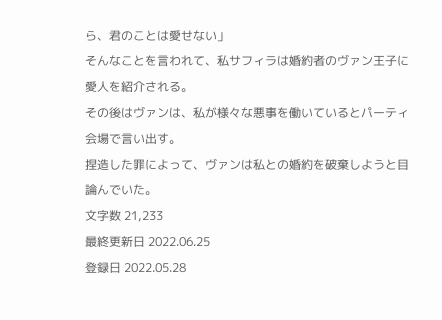ら、君のことは愛せない」
そんなことを言われて、私サフィラは婚約者のヴァン王子に愛人を紹介される。
その後はヴァンは、私が様々な悪事を働いているとパーティ会場で言い出す。
捏造した罪によって、ヴァンは私との婚約を破棄しようと目論んでいた。
文字数 21,233
最終更新日 2022.06.25
登録日 2022.05.28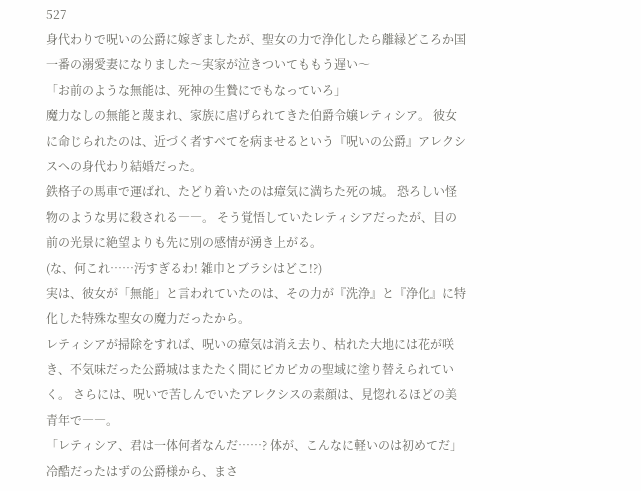527
身代わりで呪いの公爵に嫁ぎましたが、聖女の力で浄化したら離縁どころか国一番の溺愛妻になりました〜実家が泣きついてももう遅い〜
「お前のような無能は、死神の生贄にでもなっていろ」
魔力なしの無能と蔑まれ、家族に虐げられてきた伯爵令嬢レティシア。 彼女に命じられたのは、近づく者すべてを病ませるという『呪いの公爵』アレクシスへの身代わり結婚だった。
鉄格子の馬車で運ばれ、たどり着いたのは瘴気に満ちた死の城。 恐ろしい怪物のような男に殺される――。 そう覚悟していたレティシアだったが、目の前の光景に絶望よりも先に別の感情が湧き上がる。
(な、何これ……汚すぎるわ! 雑巾とブラシはどこ!?)
実は、彼女が「無能」と言われていたのは、その力が『洗浄』と『浄化』に特化した特殊な聖女の魔力だったから。
レティシアが掃除をすれば、呪いの瘴気は消え去り、枯れた大地には花が咲き、不気味だった公爵城はまたたく間にピカピカの聖域に塗り替えられていく。 さらには、呪いで苦しんでいたアレクシスの素顔は、見惚れるほどの美青年で――。
「レティシア、君は一体何者なんだ……? 体が、こんなに軽いのは初めてだ」
冷酷だったはずの公爵様から、まさ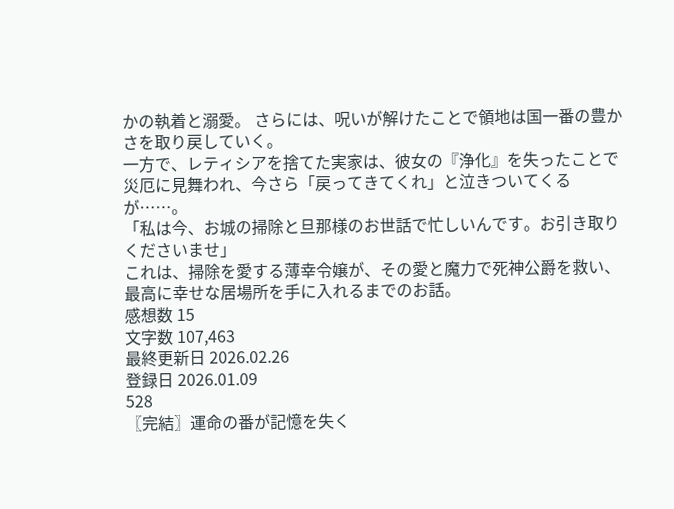かの執着と溺愛。 さらには、呪いが解けたことで領地は国一番の豊かさを取り戻していく。
一方で、レティシアを捨てた実家は、彼女の『浄化』を失ったことで災厄に見舞われ、今さら「戻ってきてくれ」と泣きついてくるが……。
「私は今、お城の掃除と旦那様のお世話で忙しいんです。お引き取りくださいませ」
これは、掃除を愛する薄幸令嬢が、その愛と魔力で死神公爵を救い、最高に幸せな居場所を手に入れるまでのお話。
感想数 15
文字数 107,463
最終更新日 2026.02.26
登録日 2026.01.09
528
〖完結〗運命の番が記憶を失く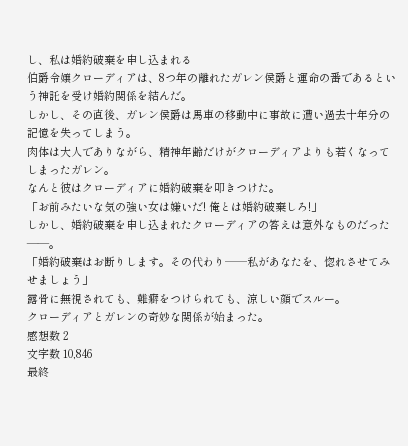し、私は婚約破棄を申し込まれる
伯爵令嬢クローディアは、8つ年の離れたガレン侯爵と運命の番であるという神託を受け婚約関係を結んだ。
しかし、その直後、ガレン侯爵は馬車の移動中に事故に遭い過去十年分の記憶を失ってしまう。
肉体は大人でありながら、精神年齢だけがクローディアよりも若くなってしまったガレン。
なんと彼はクローディアに婚約破棄を叩きつけた。
「お前みたいな気の強い女は嫌いだ! 俺とは婚約破棄しろ!」
しかし、婚約破棄を申し込まれたクローディアの答えは意外なものだった――。
「婚約破棄はお断りします。その代わり──私があなたを、惚れさせてみせましょう」
露骨に無視されても、難癖をつけられても、涼しい顔でスルー。
クローディアとガレンの奇妙な関係が始まった。
感想数 2
文字数 10,846
最終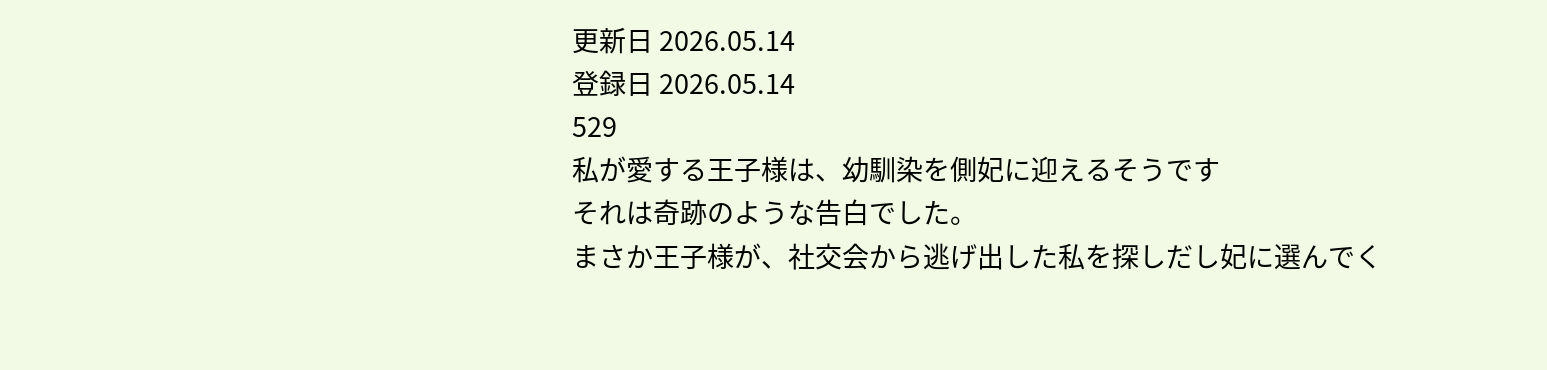更新日 2026.05.14
登録日 2026.05.14
529
私が愛する王子様は、幼馴染を側妃に迎えるそうです
それは奇跡のような告白でした。
まさか王子様が、社交会から逃げ出した私を探しだし妃に選んでく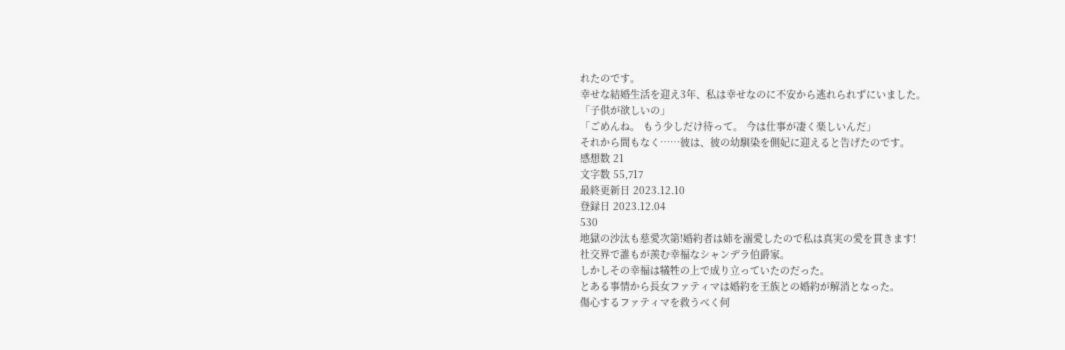れたのです。
幸せな結婚生活を迎え3年、私は幸せなのに不安から逃れられずにいました。
「子供が欲しいの」
「ごめんね。 もう少しだけ待って。 今は仕事が凄く楽しいんだ」
それから間もなく……彼は、彼の幼馴染を側妃に迎えると告げたのです。
感想数 21
文字数 55,717
最終更新日 2023.12.10
登録日 2023.12.04
530
地獄の沙汰も慈愛次第!婚約者は姉を溺愛したので私は真実の愛を貫きます!
社交界で誰もが羨む幸福なシャンデラ伯爵家。
しかしその幸福は犠牲の上で成り立っていたのだった。
とある事情から長女ファティマは婚約を王族との婚約が解消となった。
傷心するファティマを救うべく何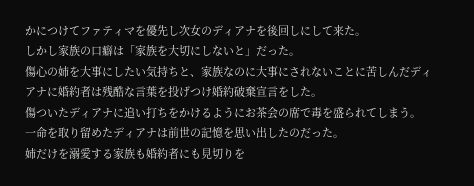かにつけてファティマを優先し次女のディアナを後回しにして来た。
しかし家族の口癖は「家族を大切にしないと」だった。
傷心の姉を大事にしたい気持ちと、家族なのに大事にされないことに苦しんだディアナに婚約者は残酷な言葉を投げつけ婚約破棄宣言をした。
傷ついたディアナに追い打ちをかけるようにお茶会の席で毒を盛られてしまう。
一命を取り留めたディアナは前世の記憶を思い出したのだった。
姉だけを溺愛する家族も婚約者にも見切りを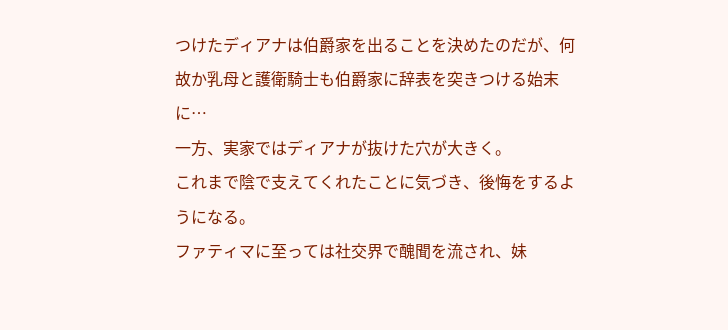つけたディアナは伯爵家を出ることを決めたのだが、何故か乳母と護衛騎士も伯爵家に辞表を突きつける始末に…
一方、実家ではディアナが抜けた穴が大きく。
これまで陰で支えてくれたことに気づき、後悔をするようになる。
ファティマに至っては社交界で醜聞を流され、妹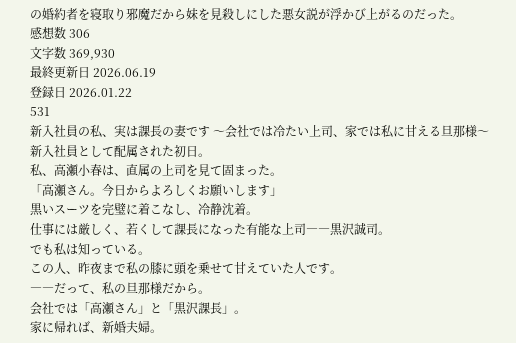の婚約者を寝取り邪魔だから妹を見殺しにした悪女説が浮かび上がるのだった。
感想数 306
文字数 369,930
最終更新日 2026.06.19
登録日 2026.01.22
531
新入社員の私、実は課長の妻です 〜会社では冷たい上司、家では私に甘える旦那様〜
新入社員として配属された初日。
私、高瀬小春は、直属の上司を見て固まった。
「高瀬さん。今日からよろしくお願いします」
黒いスーツを完璧に着こなし、冷静沈着。
仕事には厳しく、若くして課長になった有能な上司――黒沢誠司。
でも私は知っている。
この人、昨夜まで私の膝に頭を乗せて甘えていた人です。
――だって、私の旦那様だから。
会社では「高瀬さん」と「黒沢課長」。
家に帰れば、新婚夫婦。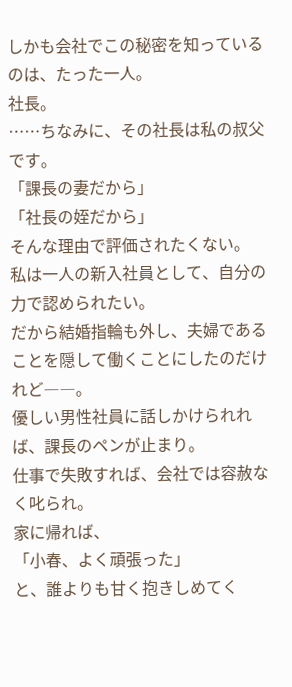しかも会社でこの秘密を知っているのは、たった一人。
社長。
……ちなみに、その社長は私の叔父です。
「課長の妻だから」
「社長の姪だから」
そんな理由で評価されたくない。
私は一人の新入社員として、自分の力で認められたい。
だから結婚指輪も外し、夫婦であることを隠して働くことにしたのだけれど――。
優しい男性社員に話しかけられれば、課長のペンが止まり。
仕事で失敗すれば、会社では容赦なく叱られ。
家に帰れば、
「小春、よく頑張った」
と、誰よりも甘く抱きしめてく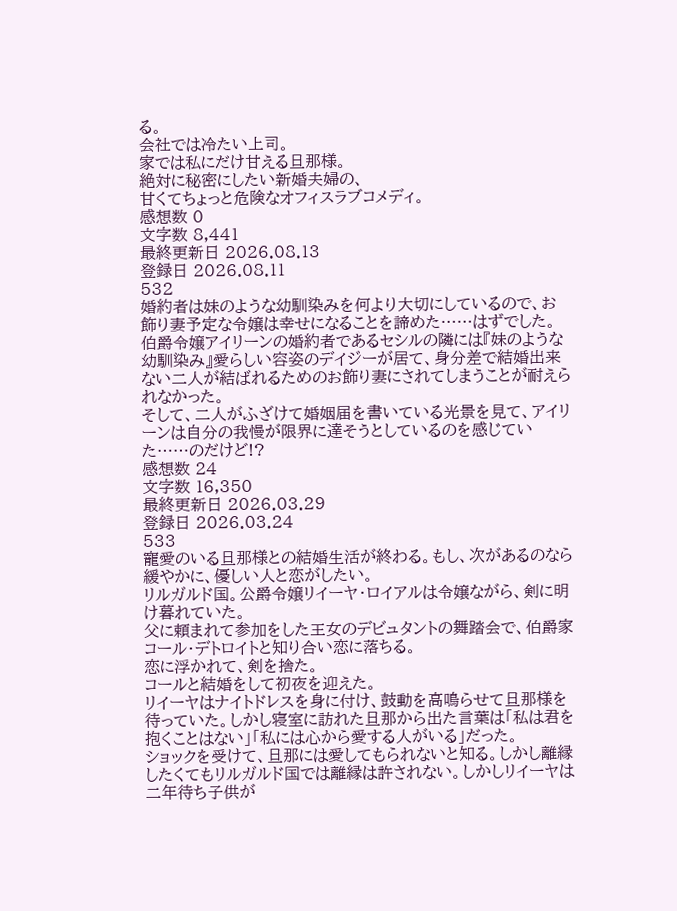る。
会社では冷たい上司。
家では私にだけ甘える旦那様。
絶対に秘密にしたい新婚夫婦の、
甘くてちょっと危険なオフィスラブコメディ。
感想数 0
文字数 8,441
最終更新日 2026.08.13
登録日 2026.08.11
532
婚約者は妹のような幼馴染みを何より大切にしているので、お飾り妻予定な令嬢は幸せになることを諦めた……はずでした。
伯爵令嬢アイリーンの婚約者であるセシルの隣には『妹のような幼馴染み』愛らしい容姿のデイジーが居て、身分差で結婚出来ない二人が結ばれるためのお飾り妻にされてしまうことが耐えられなかった。
そして、二人がふざけて婚姻届を書いている光景を見て、アイリーンは自分の我慢が限界に達そうとしているのを感じていた……のだけど!?
感想数 24
文字数 16,350
最終更新日 2026.03.29
登録日 2026.03.24
533
寵愛のいる旦那様との結婚生活が終わる。もし、次があるのなら緩やかに、優しい人と恋がしたい。
リルガルド国。公爵令嬢リイーヤ・ロイアルは令嬢ながら、剣に明け暮れていた。
父に頼まれて参加をした王女のデビュタントの舞踏会で、伯爵家コール・デトロイトと知り合い恋に落ちる。
恋に浮かれて、剣を捨た。
コールと結婚をして初夜を迎えた。
リイーヤはナイトドレスを身に付け、鼓動を高鳴らせて旦那様を待っていた。しかし寝室に訪れた旦那から出た言葉は「私は君を抱くことはない」「私には心から愛する人がいる」だった。
ショックを受けて、旦那には愛してもられないと知る。しかし離縁したくてもリルガルド国では離縁は許されない。しかしリイーヤは二年待ち子供が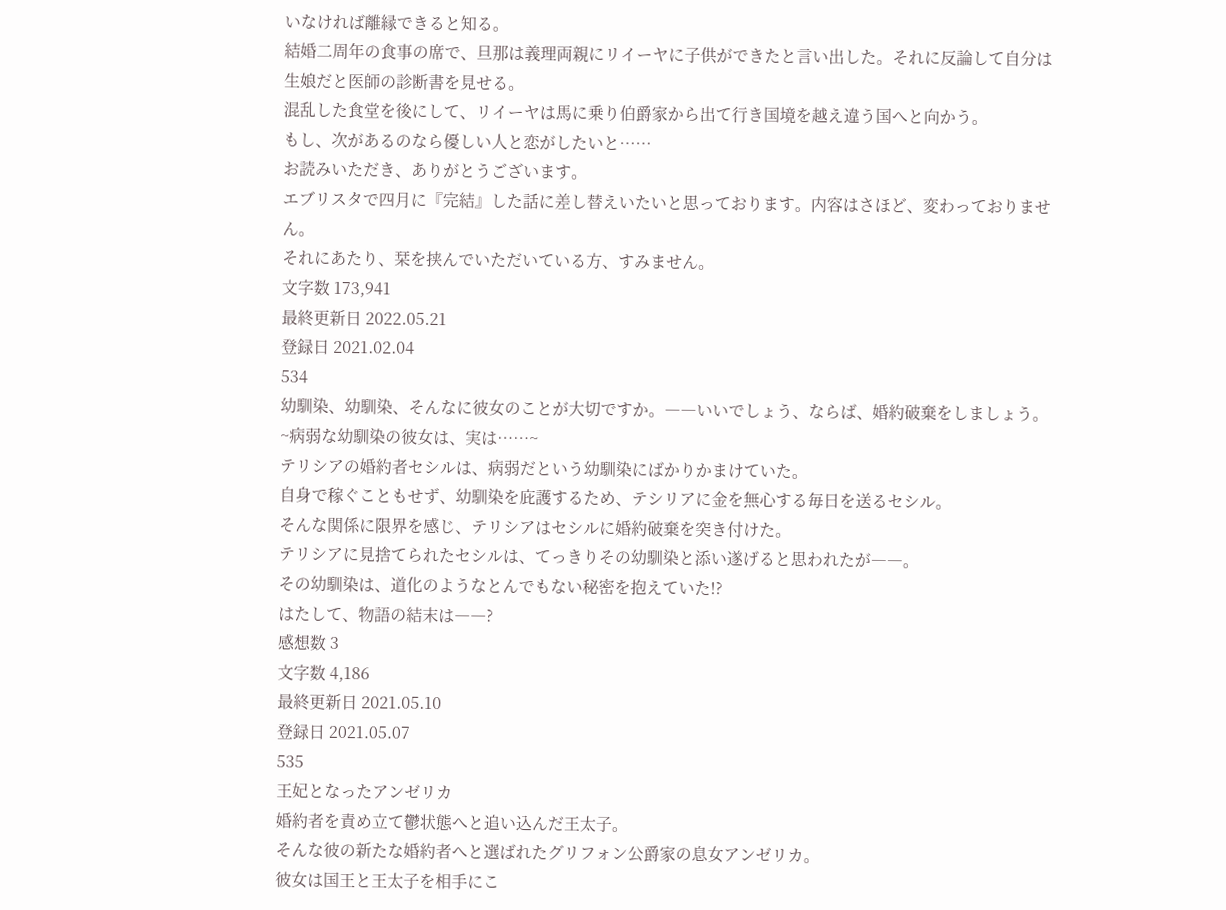いなければ離縁できると知る。
結婚二周年の食事の席で、旦那は義理両親にリイーヤに子供ができたと言い出した。それに反論して自分は生娘だと医師の診断書を見せる。
混乱した食堂を後にして、リイーヤは馬に乗り伯爵家から出て行き国境を越え違う国へと向かう。
もし、次があるのなら優しい人と恋がしたいと……
お読みいただき、ありがとうございます。
エブリスタで四月に『完結』した話に差し替えいたいと思っております。内容はさほど、変わっておりません。
それにあたり、栞を挟んでいただいている方、すみません。
文字数 173,941
最終更新日 2022.05.21
登録日 2021.02.04
534
幼馴染、幼馴染、そんなに彼女のことが大切ですか。――いいでしょう、ならば、婚約破棄をしましょう。~病弱な幼馴染の彼女は、実は……~
テリシアの婚約者セシルは、病弱だという幼馴染にばかりかまけていた。
自身で稼ぐこともせず、幼馴染を庇護するため、テシリアに金を無心する毎日を送るセシル。
そんな関係に限界を感じ、テリシアはセシルに婚約破棄を突き付けた。
テリシアに見捨てられたセシルは、てっきりその幼馴染と添い遂げると思われたが――。
その幼馴染は、道化のようなとんでもない秘密を抱えていた!?
はたして、物語の結末は――?
感想数 3
文字数 4,186
最終更新日 2021.05.10
登録日 2021.05.07
535
王妃となったアンゼリカ
婚約者を責め立て鬱状態へと追い込んだ王太子。
そんな彼の新たな婚約者へと選ばれたグリフォン公爵家の息女アンゼリカ。
彼女は国王と王太子を相手にこ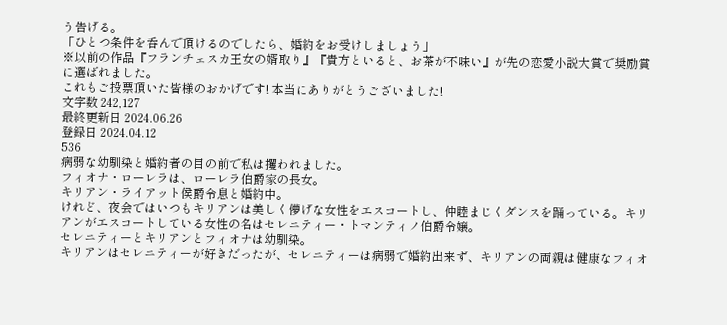う告げる。
「ひとつ条件を呑んで頂けるのでしたら、婚約をお受けしましょう」
※以前の作品『フランチェスカ王女の婿取り』『貴方といると、お茶が不味い』が先の恋愛小説大賞で奨励賞に選ばれました。
これもご投票頂いた皆様のおかげです! 本当にありがとうございました!
文字数 242,127
最終更新日 2024.06.26
登録日 2024.04.12
536
病弱な幼馴染と婚約者の目の前で私は攫われました。
フィオナ・ローレラは、ローレラ伯爵家の長女。
キリアン・ライアット侯爵令息と婚約中。
けれど、夜会ではいつもキリアンは美しく儚げな女性をエスコートし、仲睦まじくダンスを踊っている。キリアンがエスコートしている女性の名はセレニティー・トマンティノ伯爵令嬢。
セレニティーとキリアンとフィオナは幼馴染。
キリアンはセレニティーが好きだったが、セレニティーは病弱で婚約出来ず、キリアンの両親は健康なフィオ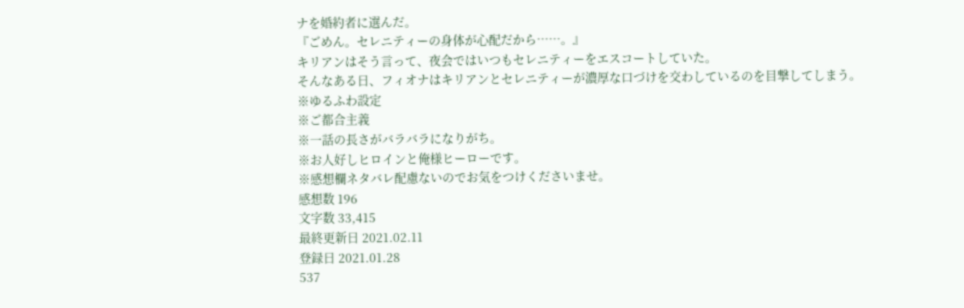ナを婚約者に選んだ。
『ごめん。セレニティーの身体が心配だから……。』
キリアンはそう言って、夜会ではいつもセレニティーをエスコートしていた。
そんなある日、フィオナはキリアンとセレニティーが濃厚な口づけを交わしているのを目撃してしまう。
※ゆるふわ設定
※ご都合主義
※一話の長さがバラバラになりがち。
※お人好しヒロインと俺様ヒーローです。
※感想欄ネタバレ配慮ないのでお気をつけくださいませ。
感想数 196
文字数 33,415
最終更新日 2021.02.11
登録日 2021.01.28
537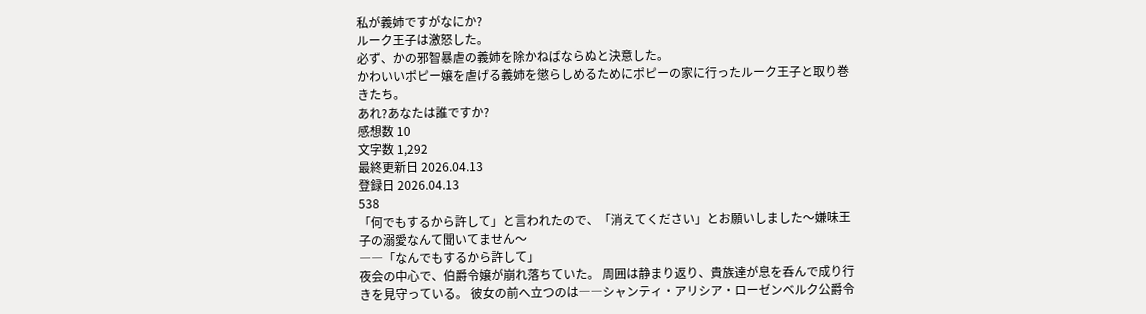私が義姉ですがなにか?
ルーク王子は激怒した。
必ず、かの邪智暴虐の義姉を除かねばならぬと決意した。
かわいいポピー嬢を虐げる義姉を懲らしめるためにポピーの家に行ったルーク王子と取り巻きたち。
あれ?あなたは誰ですか?
感想数 10
文字数 1,292
最終更新日 2026.04.13
登録日 2026.04.13
538
「何でもするから許して」と言われたので、「消えてください」とお願いしました〜嫌味王子の溺愛なんて聞いてません〜
――「なんでもするから許して」
夜会の中心で、伯爵令嬢が崩れ落ちていた。 周囲は静まり返り、貴族達が息を呑んで成り行きを見守っている。 彼女の前へ立つのは――シャンティ・アリシア・ローゼンベルク公爵令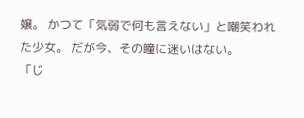嬢。 かつて「気弱で何も言えない」と嘲笑われた少女。 だが今、その瞳に迷いはない。
「じ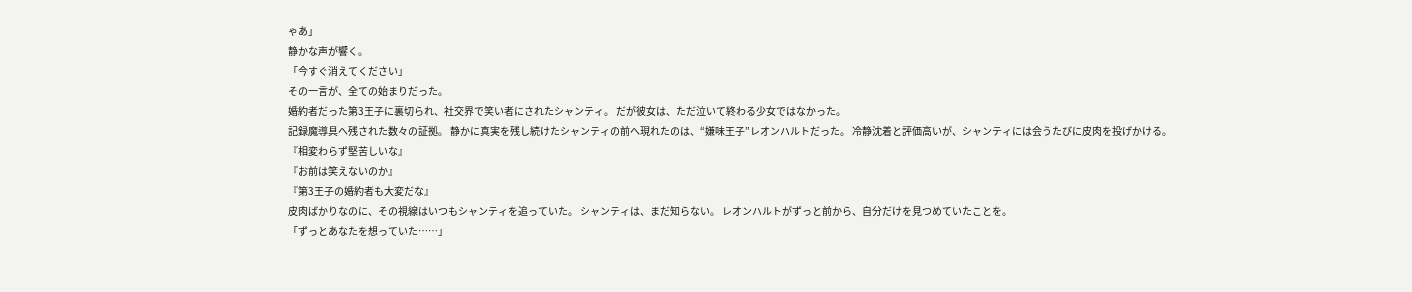ゃあ」
静かな声が響く。
「今すぐ消えてください」
その一言が、全ての始まりだった。
婚約者だった第3王子に裏切られ、社交界で笑い者にされたシャンティ。 だが彼女は、ただ泣いて終わる少女ではなかった。
記録魔導具へ残された数々の証拠。 静かに真実を残し続けたシャンティの前へ現れたのは、“嫌味王子”レオンハルトだった。 冷静沈着と評価高いが、シャンティには会うたびに皮肉を投げかける。
『相変わらず堅苦しいな』
『お前は笑えないのか』
『第3王子の婚約者も大変だな』
皮肉ばかりなのに、その視線はいつもシャンティを追っていた。 シャンティは、まだ知らない。 レオンハルトがずっと前から、自分だけを見つめていたことを。
「ずっとあなたを想っていた……」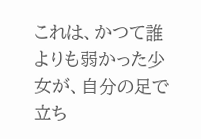これは、かつて誰よりも弱かった少女が、自分の足で立ち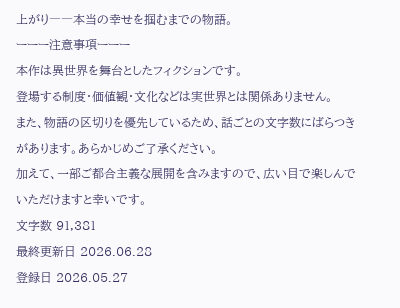上がり――本当の幸せを掴むまでの物語。
ーーー注意事項ーーー
本作は異世界を舞台としたフィクションです。
登場する制度・価値観・文化などは実世界とは関係ありません。
また、物語の区切りを優先しているため、話ごとの文字数にばらつきがあります。あらかじめご了承ください。
加えて、一部ご都合主義な展開を含みますので、広い目で楽しんでいただけますと幸いです。
文字数 91,381
最終更新日 2026.06.28
登録日 2026.05.27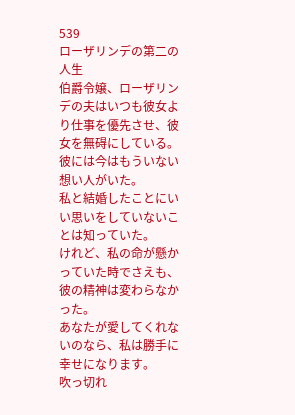539
ローザリンデの第二の人生
伯爵令嬢、ローザリンデの夫はいつも彼女より仕事を優先させ、彼女を無碍にしている。
彼には今はもういない想い人がいた。
私と結婚したことにいい思いをしていないことは知っていた。
けれど、私の命が懸かっていた時でさえも、彼の精神は変わらなかった。
あなたが愛してくれないのなら、私は勝手に幸せになります。
吹っ切れ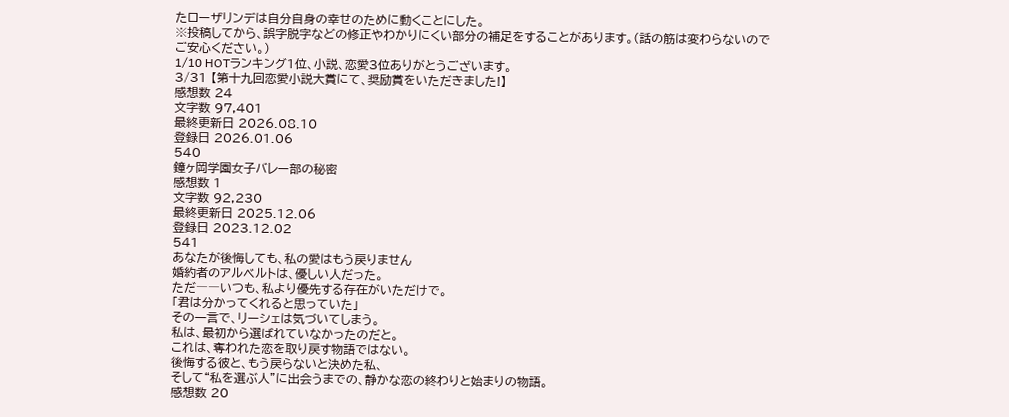たローザリンデは自分自身の幸せのために動くことにした。
※投稿してから、誤字脱字などの修正やわかりにくい部分の補足をすることがあります。(話の筋は変わらないのでご安心ください。)
1/10 HOTランキング1位、小説、恋愛3位ありがとうございます。
3/31 【第十九回恋愛小説大賞にて、奨励賞をいただきました!】
感想数 24
文字数 97,401
最終更新日 2026.08.10
登録日 2026.01.06
540
鐘ヶ岡学園女子バレー部の秘密
感想数 1
文字数 92,230
最終更新日 2025.12.06
登録日 2023.12.02
541
あなたが後悔しても、私の愛はもう戻りません
婚約者のアルベルトは、優しい人だった。
ただ――いつも、私より優先する存在がいただけで。
「君は分かってくれると思っていた」
その一言で、リーシェは気づいてしまう。
私は、最初から選ばれていなかったのだと。
これは、奪われた恋を取り戻す物語ではない。
後悔する彼と、もう戻らないと決めた私、
そして“私を選ぶ人”に出会うまでの、静かな恋の終わりと始まりの物語。
感想数 20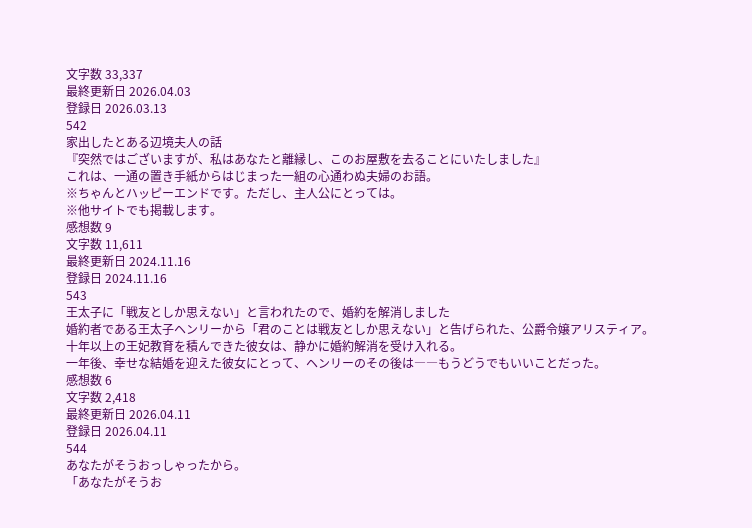文字数 33,337
最終更新日 2026.04.03
登録日 2026.03.13
542
家出したとある辺境夫人の話
『突然ではございますが、私はあなたと離縁し、このお屋敷を去ることにいたしました』
これは、一通の置き手紙からはじまった一組の心通わぬ夫婦のお語。
※ちゃんとハッピーエンドです。ただし、主人公にとっては。
※他サイトでも掲載します。
感想数 9
文字数 11,611
最終更新日 2024.11.16
登録日 2024.11.16
543
王太子に「戦友としか思えない」と言われたので、婚約を解消しました
婚約者である王太子ヘンリーから「君のことは戦友としか思えない」と告げられた、公爵令嬢アリスティア。
十年以上の王妃教育を積んできた彼女は、静かに婚約解消を受け入れる。
一年後、幸せな結婚を迎えた彼女にとって、ヘンリーのその後は――もうどうでもいいことだった。
感想数 6
文字数 2,418
最終更新日 2026.04.11
登録日 2026.04.11
544
あなたがそうおっしゃったから。
「あなたがそうお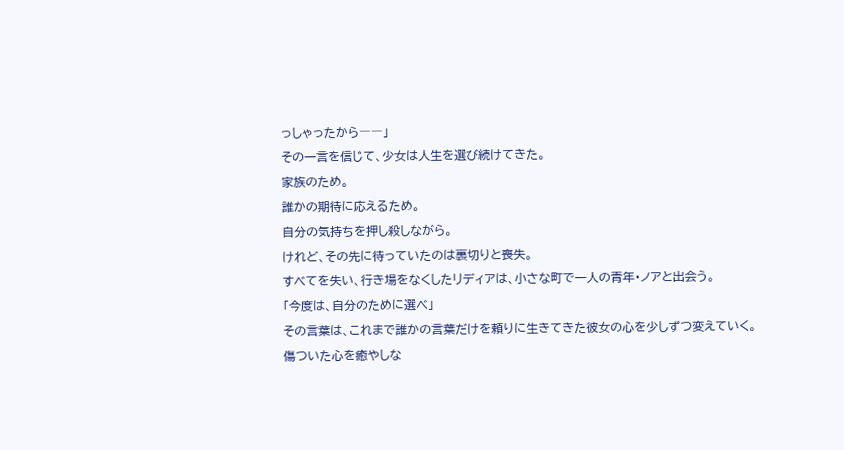っしゃったから――」
その一言を信じて、少女は人生を選び続けてきた。
家族のため。
誰かの期待に応えるため。
自分の気持ちを押し殺しながら。
けれど、その先に待っていたのは裏切りと喪失。
すべてを失い、行き場をなくしたリディアは、小さな町で一人の青年・ノアと出会う。
「今度は、自分のために選べ」
その言葉は、これまで誰かの言葉だけを頼りに生きてきた彼女の心を少しずつ変えていく。
傷ついた心を癒やしな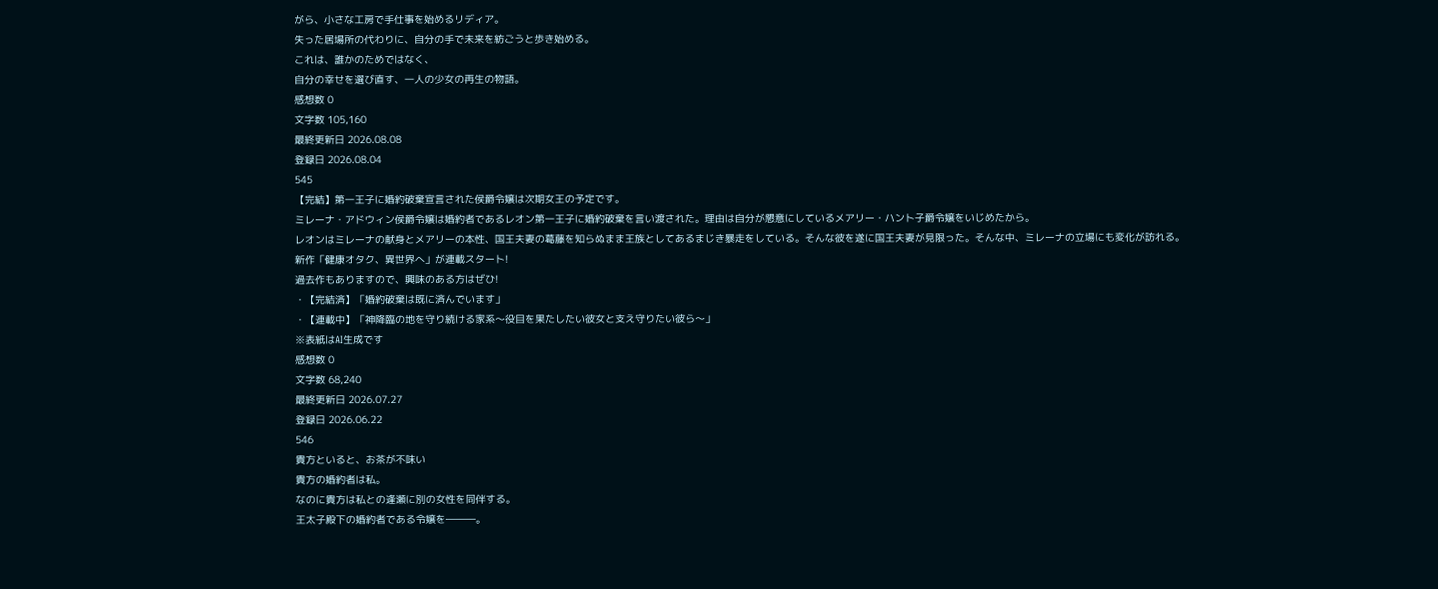がら、小さな工房で手仕事を始めるリディア。
失った居場所の代わりに、自分の手で未来を紡ごうと歩き始める。
これは、誰かのためではなく、
自分の幸せを選び直す、一人の少女の再生の物語。
感想数 0
文字数 105,160
最終更新日 2026.08.08
登録日 2026.08.04
545
【完結】第一王子に婚約破棄宣言された侯爵令嬢は次期女王の予定です。
ミレーナ・アドウィン侯爵令嬢は婚約者であるレオン第一王子に婚約破棄を言い渡された。理由は自分が懇意にしているメアリー・ハント子爵令嬢をいじめたから。
レオンはミレーナの献身とメアリーの本性、国王夫妻の葛藤を知らぬまま王族としてあるまじき暴走をしている。そんな彼を遂に国王夫妻が見限った。そんな中、ミレーナの立場にも変化が訪れる。
新作「健康オタク、異世界へ」が連載スタート!
過去作もありますので、興味のある方はぜひ!
・【完結済】「婚約破棄は既に済んでいます」
・【連載中】「神降臨の地を守り続ける家系〜役目を果たしたい彼女と支え守りたい彼ら〜」
※表紙はAI生成です
感想数 0
文字数 68,240
最終更新日 2026.07.27
登録日 2026.06.22
546
貴方といると、お茶が不味い
貴方の婚約者は私。
なのに貴方は私との逢瀬に別の女性を同伴する。
王太子殿下の婚約者である令嬢を―――。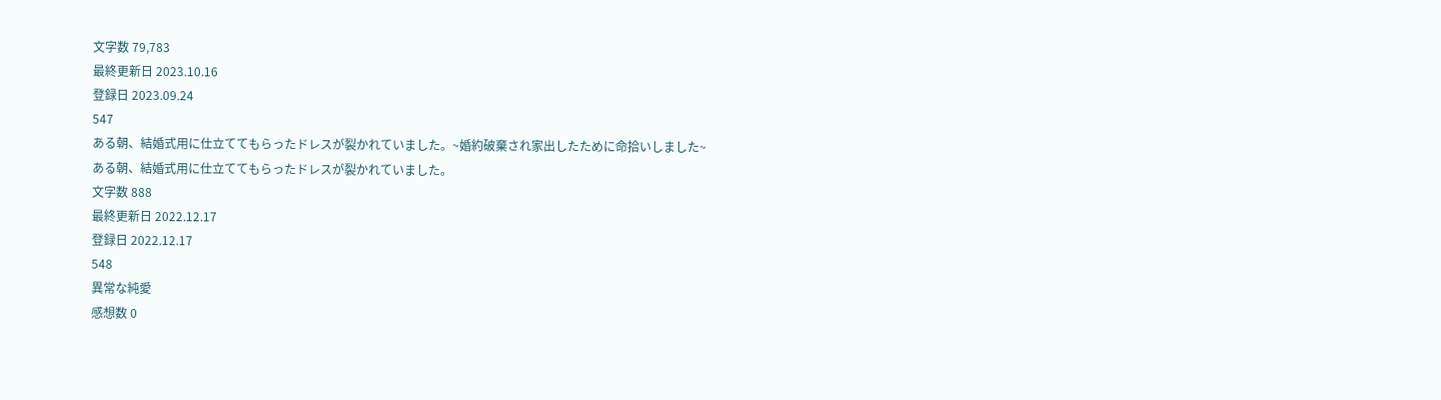文字数 79,783
最終更新日 2023.10.16
登録日 2023.09.24
547
ある朝、結婚式用に仕立ててもらったドレスが裂かれていました。~婚約破棄され家出したために命拾いしました~
ある朝、結婚式用に仕立ててもらったドレスが裂かれていました。
文字数 888
最終更新日 2022.12.17
登録日 2022.12.17
548
異常な純愛
感想数 0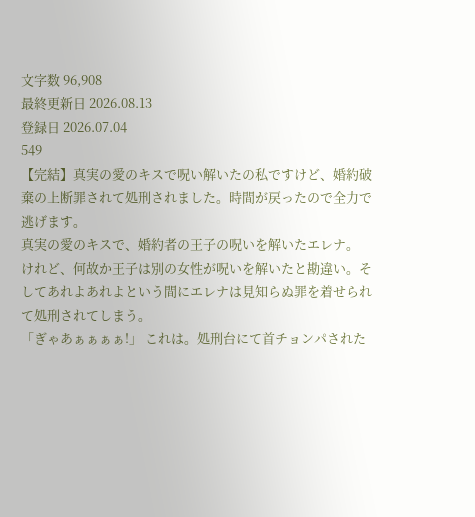文字数 96,908
最終更新日 2026.08.13
登録日 2026.07.04
549
【完結】真実の愛のキスで呪い解いたの私ですけど、婚約破棄の上断罪されて処刑されました。時間が戻ったので全力で逃げます。
真実の愛のキスで、婚約者の王子の呪いを解いたエレナ。
けれど、何故か王子は別の女性が呪いを解いたと勘違い。そしてあれよあれよという間にエレナは見知らぬ罪を着せられて処刑されてしまう。
「ぎゃあぁぁぁぁ!」 これは。処刑台にて首チョンパされた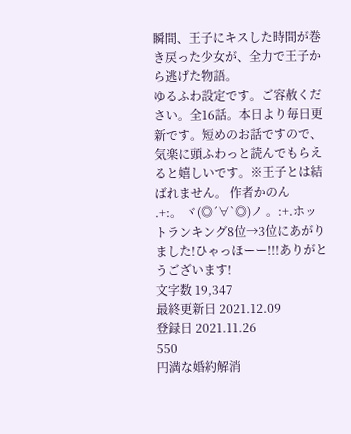瞬間、王子にキスした時間が巻き戻った少女が、全力で王子から逃げた物語。
ゆるふわ設定です。ご容赦ください。全16話。本日より毎日更新です。短めのお話ですので、気楽に頭ふわっと読んでもらえると嬉しいです。※王子とは結ばれません。 作者かのん
.+:。 ヾ(◎´∀`◎)ノ 。:+.ホットランキング8位→3位にあがりました!ひゃっほーー!!!ありがとうございます!
文字数 19,347
最終更新日 2021.12.09
登録日 2021.11.26
550
円満な婚約解消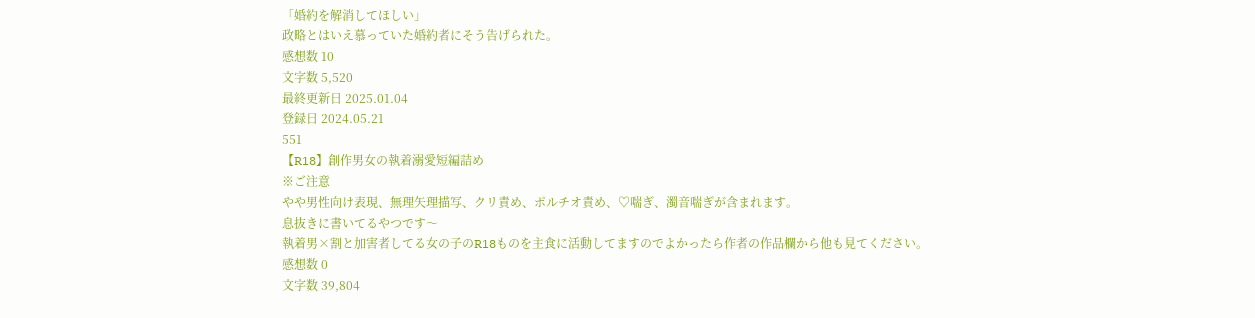「婚約を解消してほしい」
政略とはいえ慕っていた婚約者にそう告げられた。
感想数 10
文字数 5,520
最終更新日 2025.01.04
登録日 2024.05.21
551
【R18】創作男女の執着溺愛短編詰め
※ご注意
やや男性向け表現、無理矢理描写、クリ責め、ポルチオ責め、♡喘ぎ、濁音喘ぎが含まれます。
息抜きに書いてるやつです〜
執着男×割と加害者してる女の子のR18ものを主食に活動してますのでよかったら作者の作品欄から他も見てください。
感想数 0
文字数 39,804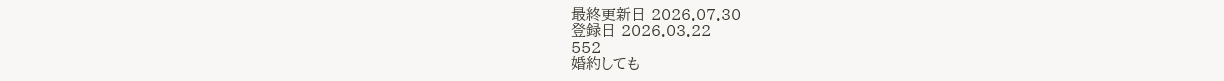最終更新日 2026.07.30
登録日 2026.03.22
552
婚約しても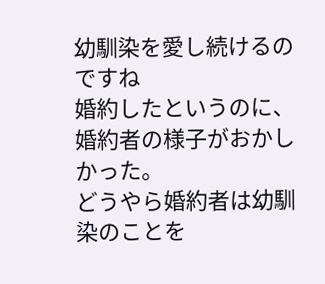幼馴染を愛し続けるのですね
婚約したというのに、婚約者の様子がおかしかった。
どうやら婚約者は幼馴染のことを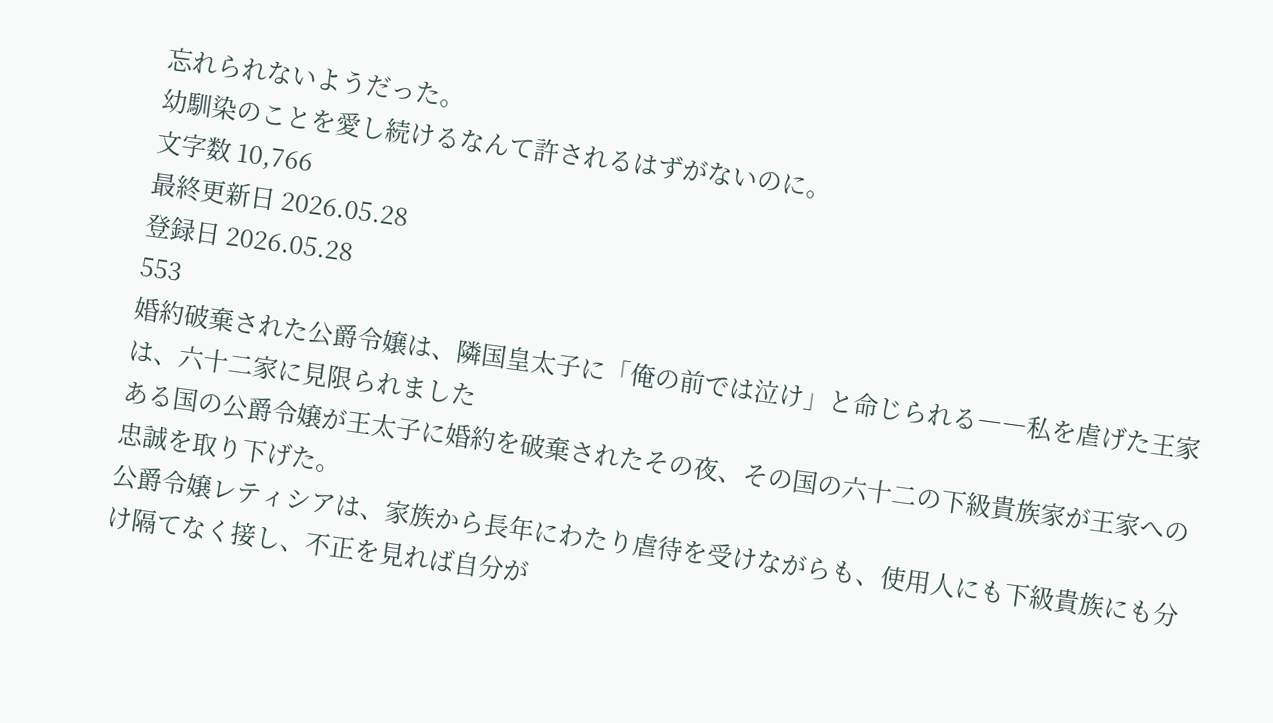忘れられないようだった。
幼馴染のことを愛し続けるなんて許されるはずがないのに。
文字数 10,766
最終更新日 2026.05.28
登録日 2026.05.28
553
婚約破棄された公爵令嬢は、隣国皇太子に「俺の前では泣け」と命じられる――私を虐げた王家は、六十二家に見限られました
ある国の公爵令嬢が王太子に婚約を破棄されたその夜、その国の六十二の下級貴族家が王家への忠誠を取り下げた。
公爵令嬢レティシアは、家族から長年にわたり虐待を受けながらも、使用人にも下級貴族にも分け隔てなく接し、不正を見れば自分が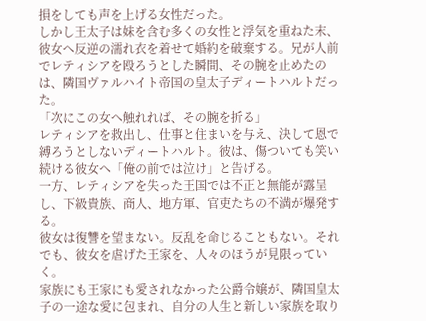損をしても声を上げる女性だった。
しかし王太子は妹を含む多くの女性と浮気を重ねた末、彼女へ反逆の濡れ衣を着せて婚約を破棄する。兄が人前でレティシアを殴ろうとした瞬間、その腕を止めたのは、隣国ヴァルハイト帝国の皇太子ディートハルトだった。
「次にこの女へ触れれば、その腕を折る」
レティシアを救出し、仕事と住まいを与え、決して恩で縛ろうとしないディートハルト。彼は、傷ついても笑い続ける彼女へ「俺の前では泣け」と告げる。
一方、レティシアを失った王国では不正と無能が露呈し、下級貴族、商人、地方軍、官吏たちの不満が爆発する。
彼女は復讐を望まない。反乱を命じることもない。それでも、彼女を虐げた王家を、人々のほうが見限っていく。
家族にも王家にも愛されなかった公爵令嬢が、隣国皇太子の一途な愛に包まれ、自分の人生と新しい家族を取り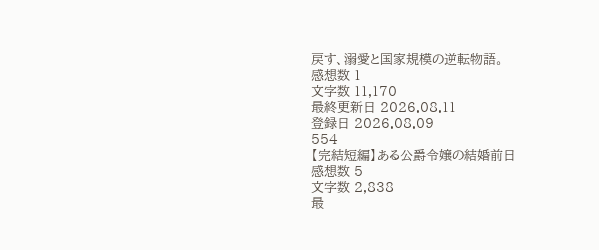戻す、溺愛と国家規模の逆転物語。
感想数 1
文字数 11,170
最終更新日 2026.08.11
登録日 2026.08.09
554
【完結短編】ある公爵令嬢の結婚前日
感想数 5
文字数 2,838
最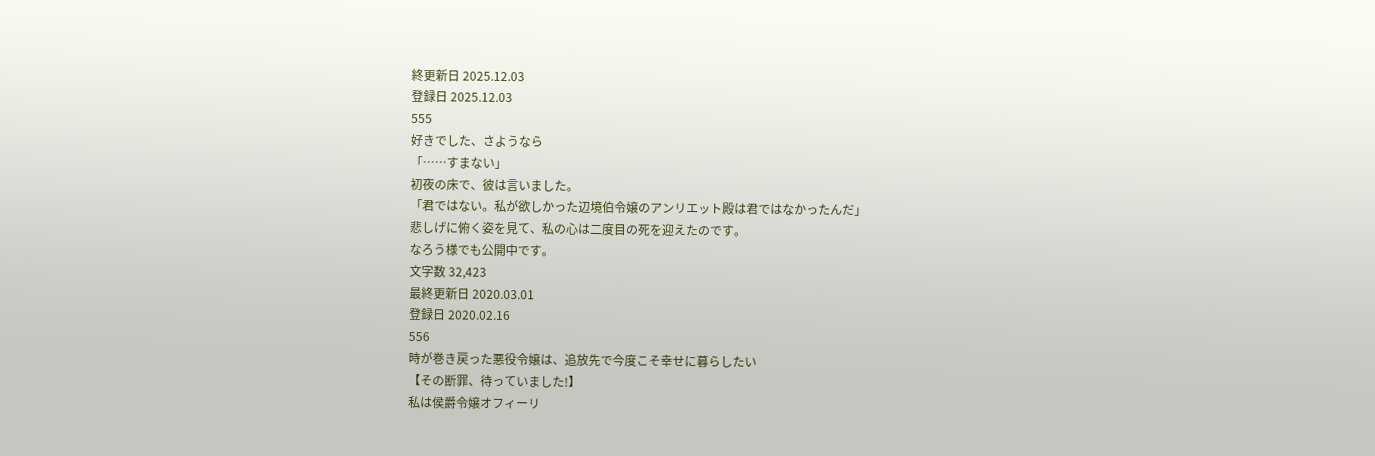終更新日 2025.12.03
登録日 2025.12.03
555
好きでした、さようなら
「……すまない」
初夜の床で、彼は言いました。
「君ではない。私が欲しかった辺境伯令嬢のアンリエット殿は君ではなかったんだ」
悲しげに俯く姿を見て、私の心は二度目の死を迎えたのです。
なろう様でも公開中です。
文字数 32,423
最終更新日 2020.03.01
登録日 2020.02.16
556
時が巻き戻った悪役令嬢は、追放先で今度こそ幸せに暮らしたい
【その断罪、待っていました!】
私は侯爵令嬢オフィーリ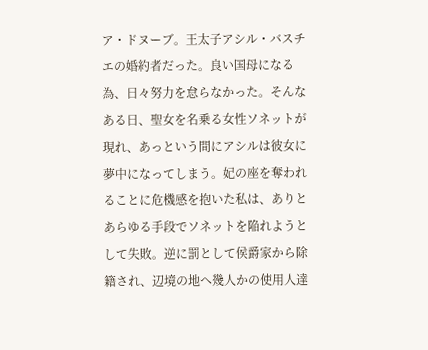ア・ドヌーブ。王太子アシル・バスチエの婚約者だった。良い国母になる為、日々努力を怠らなかった。そんなある日、聖女を名乗る女性ソネットが現れ、あっという間にアシルは彼女に夢中になってしまう。妃の座を奪われることに危機感を抱いた私は、ありとあらゆる手段でソネットを陥れようとして失敗。逆に罰として侯爵家から除籍され、辺境の地へ幾人かの使用人達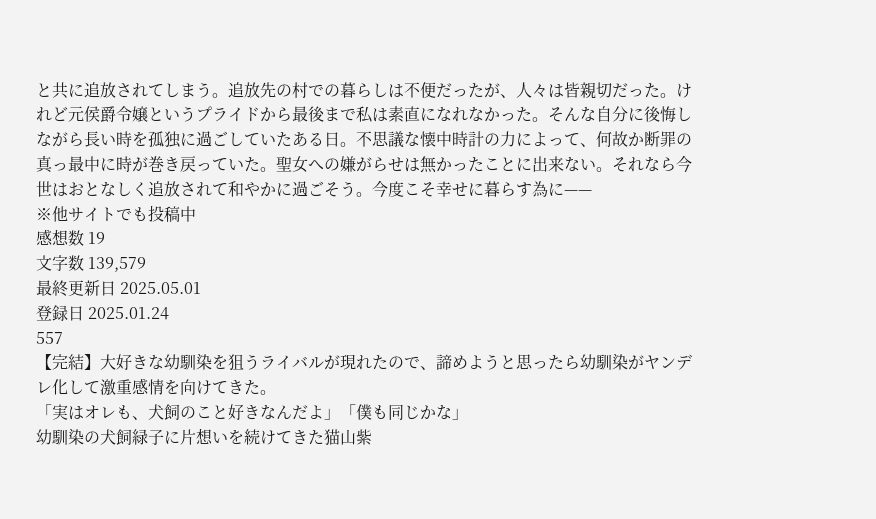と共に追放されてしまう。追放先の村での暮らしは不便だったが、人々は皆親切だった。けれど元侯爵令嬢というプライドから最後まで私は素直になれなかった。そんな自分に後悔しながら長い時を孤独に過ごしていたある日。不思議な懐中時計の力によって、何故か断罪の真っ最中に時が巻き戻っていた。聖女への嫌がらせは無かったことに出来ない。それなら今世はおとなしく追放されて和やかに過ごそう。今度こそ幸せに暮らす為に——
※他サイトでも投稿中
感想数 19
文字数 139,579
最終更新日 2025.05.01
登録日 2025.01.24
557
【完結】大好きな幼馴染を狙うライバルが現れたので、諦めようと思ったら幼馴染がヤンデレ化して激重感情を向けてきた。
「実はオレも、犬飼のこと好きなんだよ」「僕も同じかな」
幼馴染の犬飼緑子に片想いを続けてきた猫山紫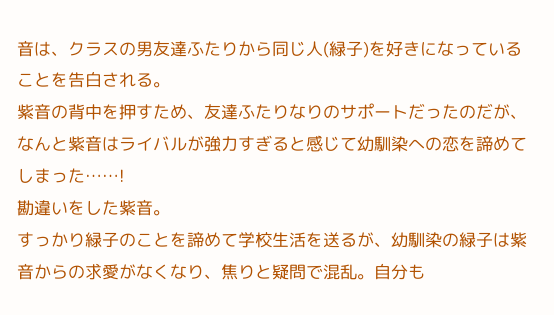音は、クラスの男友達ふたりから同じ人(緑子)を好きになっていることを告白される。
紫音の背中を押すため、友達ふたりなりのサポートだったのだが、なんと紫音はライバルが強力すぎると感じて幼馴染への恋を諦めてしまった……!
勘違いをした紫音。
すっかり緑子のことを諦めて学校生活を送るが、幼馴染の緑子は紫音からの求愛がなくなり、焦りと疑問で混乱。自分も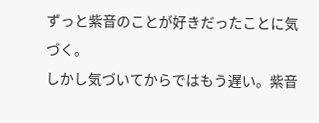ずっと紫音のことが好きだったことに気づく。
しかし気づいてからではもう遅い。紫音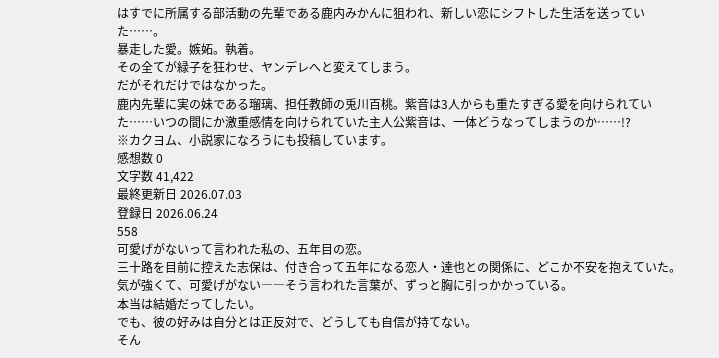はすでに所属する部活動の先輩である鹿内みかんに狙われ、新しい恋にシフトした生活を送っていた……。
暴走した愛。嫉妬。執着。
その全てが緑子を狂わせ、ヤンデレへと変えてしまう。
だがそれだけではなかった。
鹿内先輩に実の妹である瑠璃、担任教師の兎川百桃。紫音は3人からも重たすぎる愛を向けられていた……いつの間にか激重感情を向けられていた主人公紫音は、一体どうなってしまうのか……!?
※カクヨム、小説家になろうにも投稿しています。
感想数 0
文字数 41,422
最終更新日 2026.07.03
登録日 2026.06.24
558
可愛げがないって言われた私の、五年目の恋。
三十路を目前に控えた志保は、付き合って五年になる恋人・達也との関係に、どこか不安を抱えていた。
気が強くて、可愛げがない――そう言われた言葉が、ずっと胸に引っかかっている。
本当は結婚だってしたい。
でも、彼の好みは自分とは正反対で、どうしても自信が持てない。
そん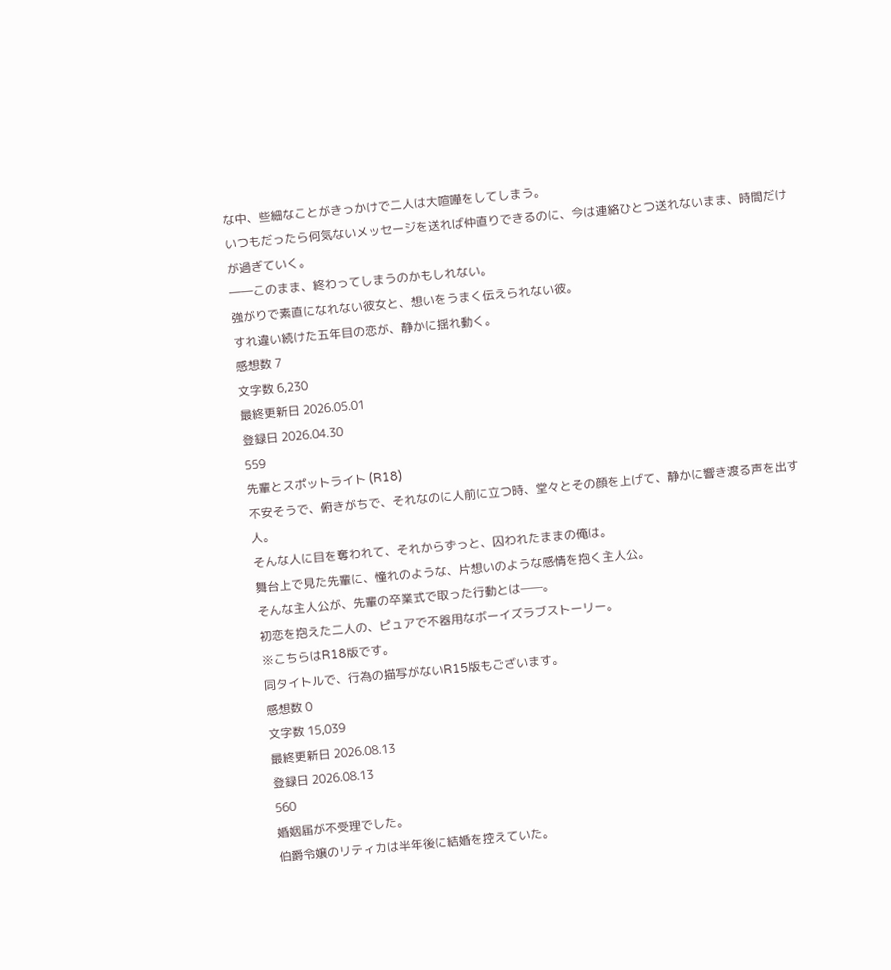な中、些細なことがきっかけで二人は大喧嘩をしてしまう。
いつもだったら何気ないメッセージを送れば仲直りできるのに、今は連絡ひとつ送れないまま、時間だけが過ぎていく。
――このまま、終わってしまうのかもしれない。
強がりで素直になれない彼女と、想いをうまく伝えられない彼。
すれ違い続けた五年目の恋が、静かに揺れ動く。
感想数 7
文字数 6,230
最終更新日 2026.05.01
登録日 2026.04.30
559
先輩とスポットライト (R18)
不安そうで、俯きがちで、それなのに人前に立つ時、堂々とその顔を上げて、静かに響き渡る声を出す人。
そんな人に目を奪われて、それからずっと、囚われたままの俺は。
舞台上で見た先輩に、憧れのような、片想いのような感情を抱く主人公。
そんな主人公が、先輩の卒業式で取った行動とは——。
初恋を抱えた二人の、ピュアで不器用なボーイズラブストーリー。
※こちらはR18版です。
同タイトルで、行為の描写がないR15版もございます。
感想数 0
文字数 15,039
最終更新日 2026.08.13
登録日 2026.08.13
560
婚姻届が不受理でした。
伯爵令嬢のリティカは半年後に結婚を控えていた。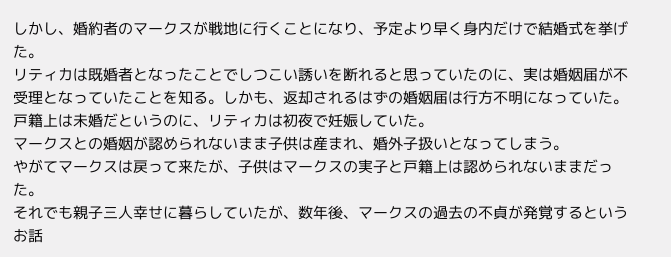しかし、婚約者のマークスが戦地に行くことになり、予定より早く身内だけで結婚式を挙げた。
リティカは既婚者となったことでしつこい誘いを断れると思っていたのに、実は婚姻届が不受理となっていたことを知る。しかも、返却されるはずの婚姻届は行方不明になっていた。
戸籍上は未婚だというのに、リティカは初夜で妊娠していた。
マークスとの婚姻が認められないまま子供は産まれ、婚外子扱いとなってしまう。
やがてマークスは戻って来たが、子供はマークスの実子と戸籍上は認められないままだった。
それでも親子三人幸せに暮らしていたが、数年後、マークスの過去の不貞が発覚するというお話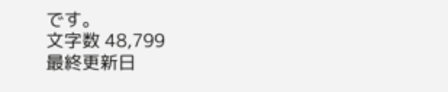です。
文字数 48,799
最終更新日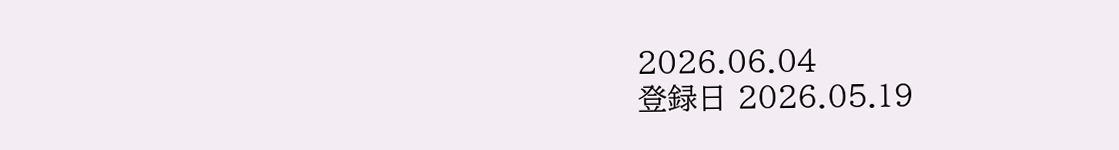2026.06.04
登録日 2026.05.19